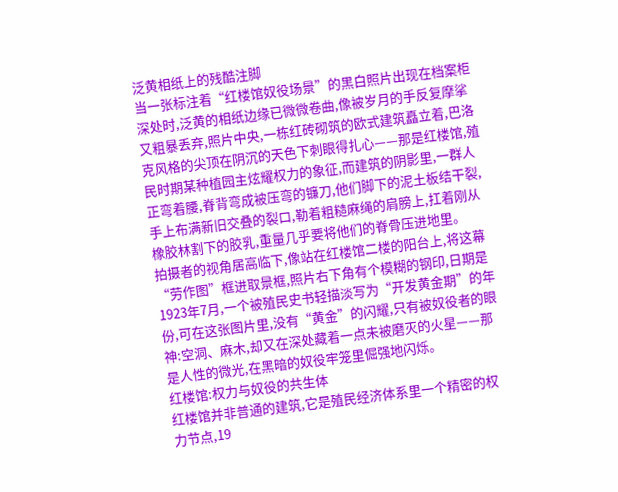泛黄相纸上的残酷注脚
当一张标注着“红楼馆奴役场景”的黑白照片出现在档案柜深处时,泛黄的相纸边缘已微微卷曲,像被岁月的手反复摩挲又粗暴丢弃,照片中央,一栋红砖砌筑的欧式建筑矗立着,巴洛克风格的尖顶在阴沉的天色下刺眼得扎心——那是红楼馆,殖民时期某种植园主炫耀权力的象征,而建筑的阴影里,一群人正弯着腰,脊背弯成被压弯的镰刀,他们脚下的泥土板结干裂,手上布满新旧交叠的裂口,勒着粗糙麻绳的肩膀上,扛着刚从橡胶林割下的胶乳,重量几乎要将他们的脊骨压进地里。
拍摄者的视角居高临下,像站在红楼馆二楼的阳台上,将这幕“劳作图”框进取景框,照片右下角有个模糊的钢印,日期是1923年7月,一个被殖民史书轻描淡写为“开发黄金期”的年份,可在这张图片里,没有“黄金”的闪耀,只有被奴役者的眼神:空洞、麻木,却又在深处藏着一点未被磨灭的火星——那是人性的微光,在黑暗的奴役牢笼里倔强地闪烁。
红楼馆:权力与奴役的共生体
红楼馆并非普通的建筑,它是殖民经济体系里一个精密的权力节点,19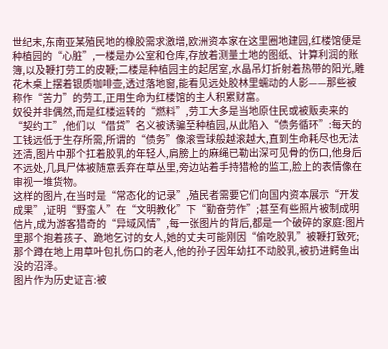世纪末,东南亚某殖民地的橡胶需求激增,欧洲资本家在这里圈地建园,红楼馆便是种植园的“心脏”,一楼是办公室和仓库,存放着测量土地的图纸、计算利润的账簿,以及鞭打劳工的皮鞭;二楼是种植园主的起居室,水晶吊灯折射着热带的阳光,雕花木桌上摆着银质咖啡壶,透过落地窗,能看见远处胶林里蠕动的人影——那些被称作“苦力”的劳工,正用生命为红楼馆的主人积累财富。
奴役并非偶然,而是红楼运转的“燃料”,劳工大多是当地原住民或被贩卖来的“契约工”,他们以“借贷”名义被诱骗至种植园,从此陷入“债务循环”:每天的工钱远低于生存所需,所谓的“债务”像滚雪球般越滚越大,直到生命耗尽也无法还清,图片中那个扛着胶乳的年轻人,肩膀上的麻绳已勒出深可见骨的伤口,他身后不远处,几具尸体被随意丢弃在草丛里,旁边站着手持猎枪的监工,脸上的表情像在审视一堆货物。
这样的图片,在当时是“常态化的记录”,殖民者需要它们向国内资本展示“开发成果”,证明“野蛮人”在“文明教化”下“勤奋劳作”;甚至有些照片被制成明信片,成为游客猎奇的“异域风情”,每一张图片的背后,都是一个破碎的家庭:图片里那个抱着孩子、跪地乞讨的女人,她的丈夫可能刚因“偷吃胶乳”被鞭打致死;那个蹲在地上用草叶包扎伤口的老人,他的孙子因年幼扛不动胶乳,被扔进鳄鱼出没的沼泽。
图片作为历史证言:被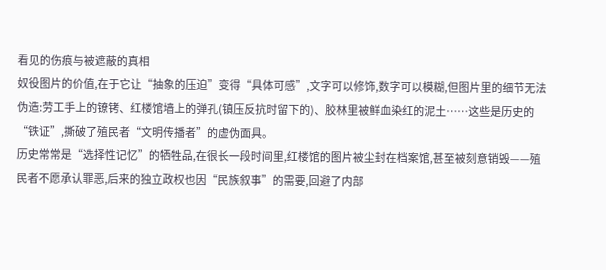看见的伤痕与被遮蔽的真相
奴役图片的价值,在于它让“抽象的压迫”变得“具体可感”,文字可以修饰,数字可以模糊,但图片里的细节无法伪造:劳工手上的镣铐、红楼馆墙上的弹孔(镇压反抗时留下的)、胶林里被鲜血染红的泥土……这些是历史的“铁证”,撕破了殖民者“文明传播者”的虚伪面具。
历史常常是“选择性记忆”的牺牲品,在很长一段时间里,红楼馆的图片被尘封在档案馆,甚至被刻意销毁——殖民者不愿承认罪恶,后来的独立政权也因“民族叙事”的需要,回避了内部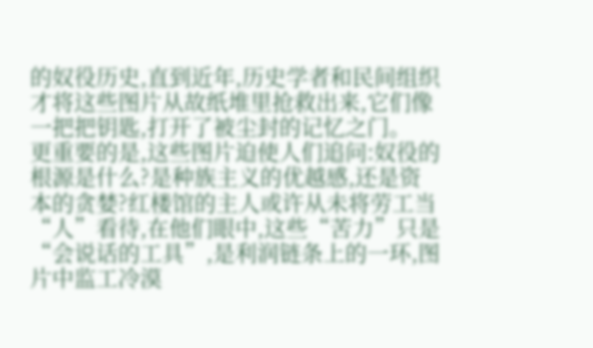的奴役历史,直到近年,历史学者和民间组织才将这些图片从故纸堆里抢救出来,它们像一把把钥匙,打开了被尘封的记忆之门。
更重要的是,这些图片迫使人们追问:奴役的根源是什么?是种族主义的优越感,还是资本的贪婪?红楼馆的主人或许从未将劳工当“人”看待,在他们眼中,这些“苦力”只是“会说话的工具”,是利润链条上的一环,图片中监工冷漠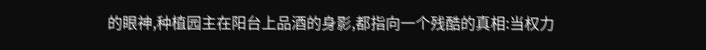的眼神,种植园主在阳台上品酒的身影,都指向一个残酷的真相:当权力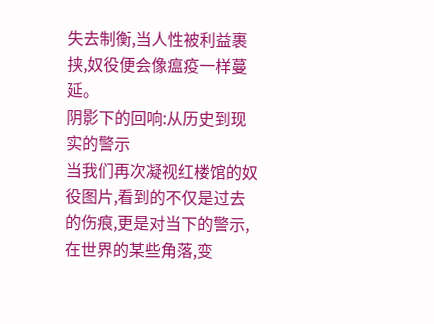失去制衡,当人性被利益裹挟,奴役便会像瘟疫一样蔓延。
阴影下的回响:从历史到现实的警示
当我们再次凝视红楼馆的奴役图片,看到的不仅是过去的伤痕,更是对当下的警示,在世界的某些角落,变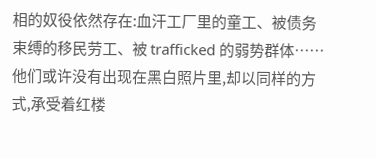相的奴役依然存在:血汗工厂里的童工、被债务束缚的移民劳工、被 trafficked 的弱势群体……他们或许没有出现在黑白照片里,却以同样的方式,承受着红楼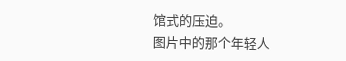馆式的压迫。
图片中的那个年轻人